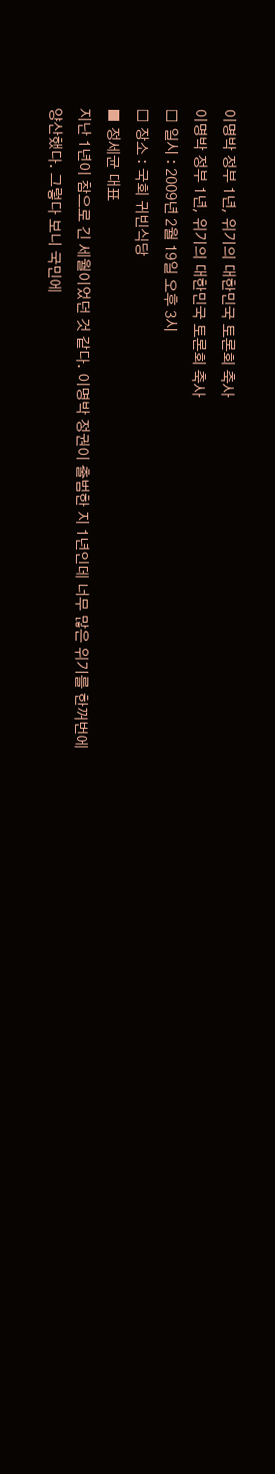이명박 정부 1년, 위기의 대한민국 토론회 축사
이명박 정부 1년, 위기의 대한민국 토론회 축사
□ 일시 : 2009년 2월 19일 오후 3시
□ 장소 : 국회 귀빈식당
■ 정세균 대표
지난 1년이 참으로 긴 세월이었던 것 같다. 이명박 정권이 출범한 지 1년인데 너무 많은 위기를 한꺼번에 양산했다. 그렇다 보니 국민에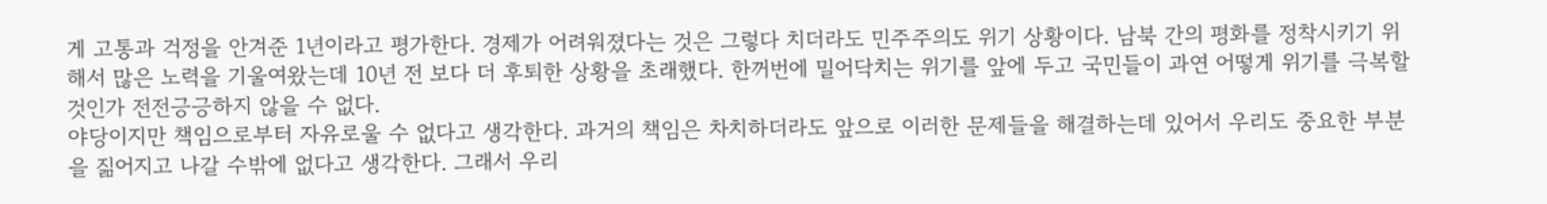게 고통과 걱정을 안겨준 1년이라고 평가한다. 경제가 어려워졌다는 것은 그렇다 치더라도 민주주의도 위기 상황이다. 남북 간의 평화를 정착시키기 위해서 많은 노력을 기울여왔는데 10년 전 보다 더 후퇴한 상황을 초래했다. 한꺼번에 밀어닥치는 위기를 앞에 두고 국민들이 과연 어떻게 위기를 극복할 것인가 전전긍긍하지 않을 수 없다.
야당이지만 책임으로부터 자유로울 수 없다고 생각한다. 과거의 책임은 차치하더라도 앞으로 이러한 문제들을 해결하는데 있어서 우리도 중요한 부분을 짊어지고 나갈 수밖에 없다고 생각한다. 그래서 우리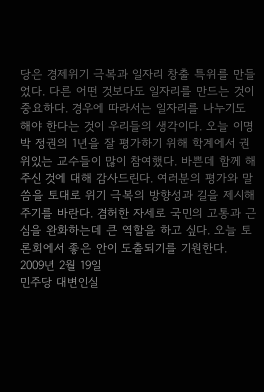당은 경제위기 극복과 일자리 창출 특위를 만들었다. 다른 어떤 것보다도 일자리를 만드는 것이 중요하다. 경우에 따라서는 일자리를 나누기도 해야 한다는 것이 우리들의 생각이다. 오늘 이명박 정권의 1년을 잘 평가하기 위해 학계에서 권위있는 교수들이 많이 참여했다. 바쁜데 함께 해 주신 것에 대해 감사드린다. 여러분의 평가와 말씀을 토대로 위기 극복의 방향성과 길을 제시해 주기를 바란다. 겸허한 자세로 국민의 고통과 근심을 완화하는데 큰 역할을 하고 싶다. 오늘 토론회에서 좋은 안이 도출되기를 기원한다.
2009년 2월 19일
민주당 대변인실